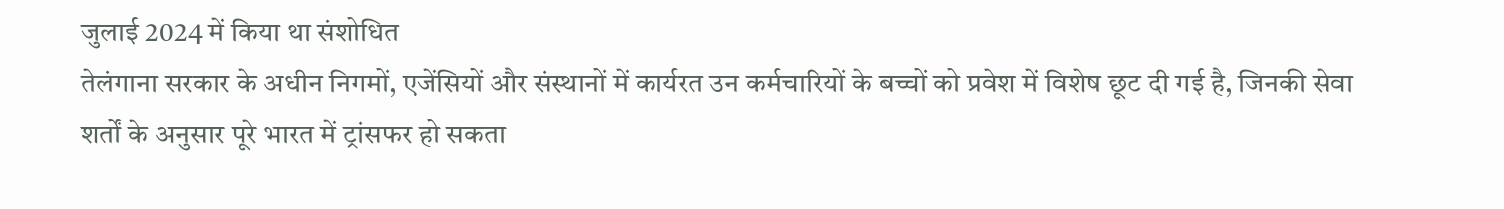जुलाई 2024 में किया था संशोधित
तेलंगाना सरकार के अधीन निगमों, एजेंसियों और संस्थानों में कार्यरत उन कर्मचारियों के बच्चों को प्रवेश में विशेष छूट दी गई है, जिनकी सेवा शर्तों के अनुसार पूरे भारत में ट्रांसफर हो सकता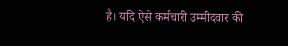है। यदि ऐसे कर्मचारी उम्मीदवार की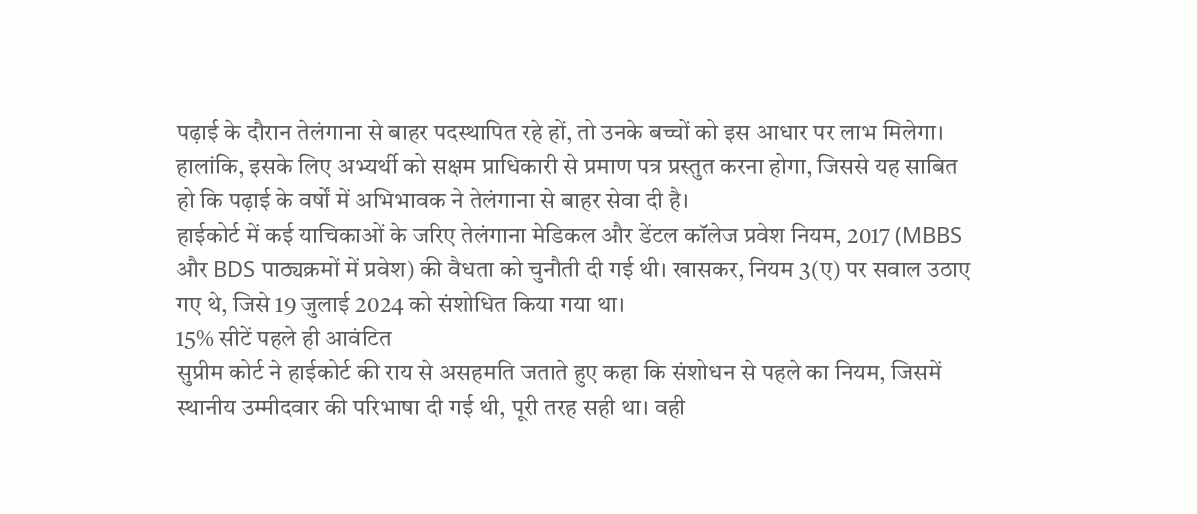पढ़ाई के दौरान तेलंगाना से बाहर पदस्थापित रहे हों, तो उनके बच्चों को इस आधार पर लाभ मिलेगा। हालांकि, इसके लिए अभ्यर्थी को सक्षम प्राधिकारी से प्रमाण पत्र प्रस्तुत करना होगा, जिससे यह साबित हो कि पढ़ाई के वर्षों में अभिभावक ने तेलंगाना से बाहर सेवा दी है।
हाईकोर्ट में कई याचिकाओं के जरिए तेलंगाना मेडिकल और डेंटल कॉलेज प्रवेश नियम, 2017 (MBBS और BDS पाठ्यक्रमों में प्रवेश) की वैधता को चुनौती दी गई थी। खासकर, नियम 3(ए) पर सवाल उठाए गए थे, जिसे 19 जुलाई 2024 को संशोधित किया गया था।
15% सीटें पहले ही आवंटित
सुप्रीम कोर्ट ने हाईकोर्ट की राय से असहमति जताते हुए कहा कि संशोधन से पहले का नियम, जिसमें स्थानीय उम्मीदवार की परिभाषा दी गई थी, पूरी तरह सही था। वही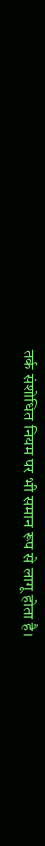तर्क संशोधित नियम पर भी समान रूप से लागू होता है।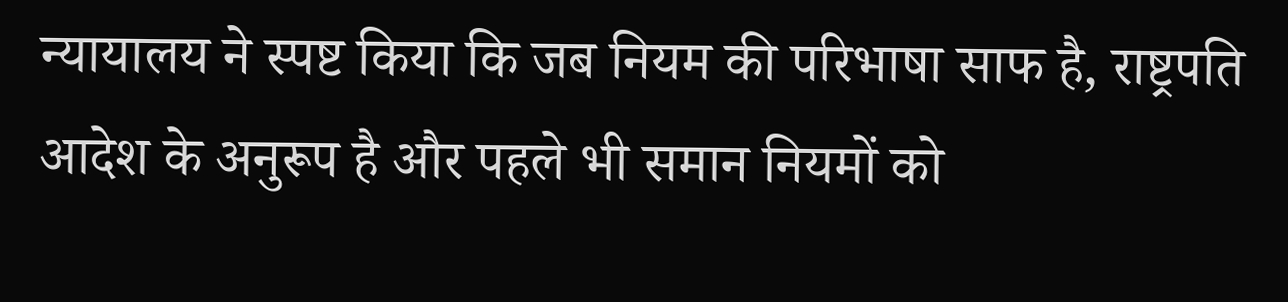न्यायालय ने स्पष्ट किया कि जब नियम की परिभाषा साफ है, राष्ट्रपति आदेश के अनुरूप है और पहले भी समान नियमों को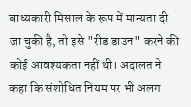बाध्यकारी मिसाल के रूप में मान्यता दी जा चुकी है, तो इसे "रीड डाउन" करने की कोई आवश्यकता नहीं थी। अदालत ने कहा कि संशोधित नियम पर भी अलग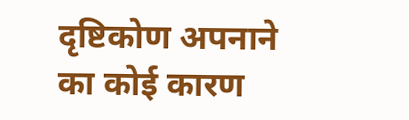दृष्टिकोण अपनाने का कोई कारण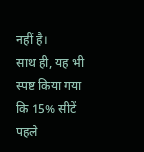नहीं है।
साथ ही, यह भी स्पष्ट किया गया कि 15% सीटें पहले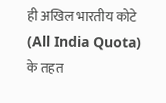ही अखिल भारतीय कोटे (All India Quota) के तहत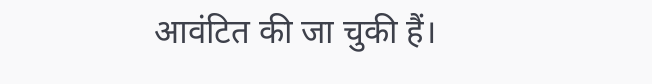आवंटित की जा चुकी हैं।